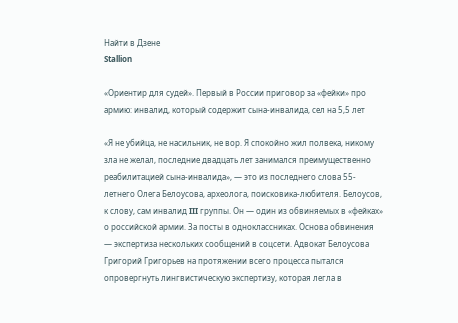Найти в Дзене
Stallion

«Ориентир для судей». Первый в России приговор за «фейки» про армию: инвалид, который содержит сына-инвалида, сел на 5,5 лет

«Я не убийца, не насильник, не вор. Я спокойно жил полвека, никому зла не желал, последние двадцать лет занимался преимущественно реабилитацией сына-инвалида», — это из последнего слова 55-летнего Олега Белоусова, археолога, поисковика-любителя. Белоусов, к слову, сам инвалид III группы. Он — один из обвиняемых в «фейках» о российской армии. За посты в одноклассниках. Основа обвинения — экспертиза нескольких сообщений в соцсети. Адвокат Белоусова Григорий Григорьев на протяжении всего процесса пытался опровергнуть лингвистическую экспертизу, которая легла в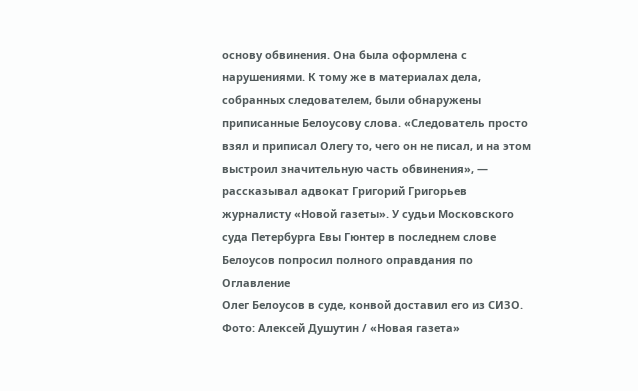основу обвинения. Она была оформлена с нарушениями. К тому же в материалах дела, собранных следователем, были обнаружены приписанные Белоусову слова. «Следователь просто взял и приписал Олегу то, чего он не писал, и на этом выстроил значительную часть обвинения», — рассказывал адвокат Григорий Григорьев журналисту «Новой газеты». У судьи Московского суда Петербурга Евы Гюнтер в последнем слове Белоусов попросил полного оправдания по
Оглавление
Олег Белоусов в суде, конвой доставил его из СИЗО. Фото: Алексей Душутин / «Новая газета»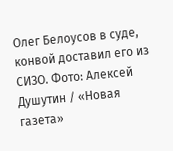Олег Белоусов в суде, конвой доставил его из СИЗО. Фото: Алексей Душутин / «Новая газета»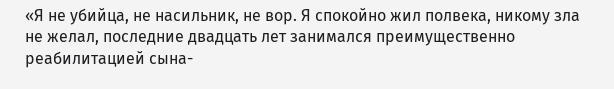«Я не убийца, не насильник, не вор. Я спокойно жил полвека, никому зла не желал, последние двадцать лет занимался преимущественно реабилитацией сына-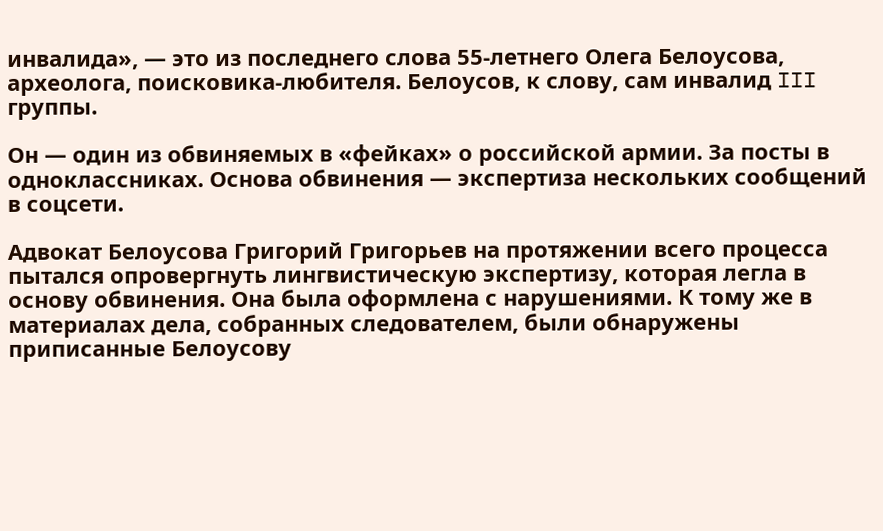инвалида», — это из последнего слова 55-летнего Олега Белоусова, археолога, поисковика-любителя. Белоусов, к слову, сам инвалид III группы.

Он — один из обвиняемых в «фейках» о российской армии. За посты в одноклассниках. Основа обвинения — экспертиза нескольких сообщений в соцсети.

Адвокат Белоусова Григорий Григорьев на протяжении всего процесса пытался опровергнуть лингвистическую экспертизу, которая легла в основу обвинения. Она была оформлена с нарушениями. К тому же в материалах дела, собранных следователем, были обнаружены приписанные Белоусову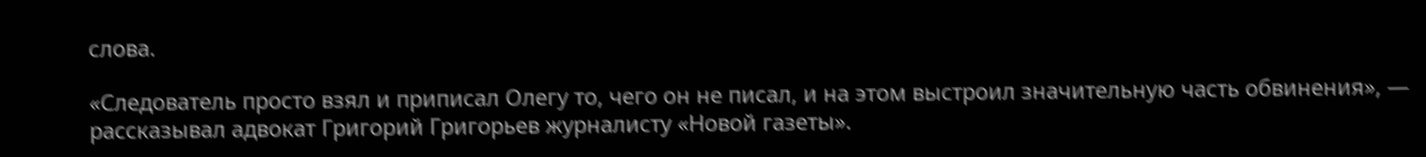слова.

«Следователь просто взял и приписал Олегу то, чего он не писал, и на этом выстроил значительную часть обвинения», — рассказывал адвокат Григорий Григорьев журналисту «Новой газеты».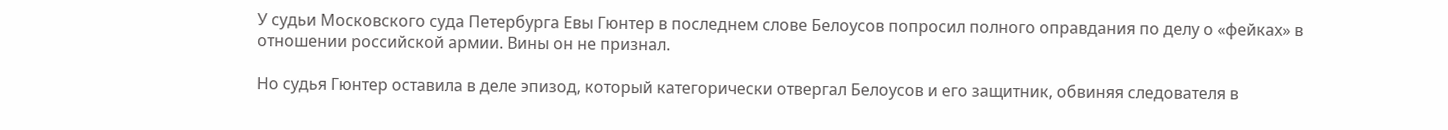У судьи Московского суда Петербурга Евы Гюнтер в последнем слове Белоусов попросил полного оправдания по делу о «фейках» в отношении российской армии. Вины он не признал.

Но судья Гюнтер оставила в деле эпизод, который категорически отвергал Белоусов и его защитник, обвиняя следователя в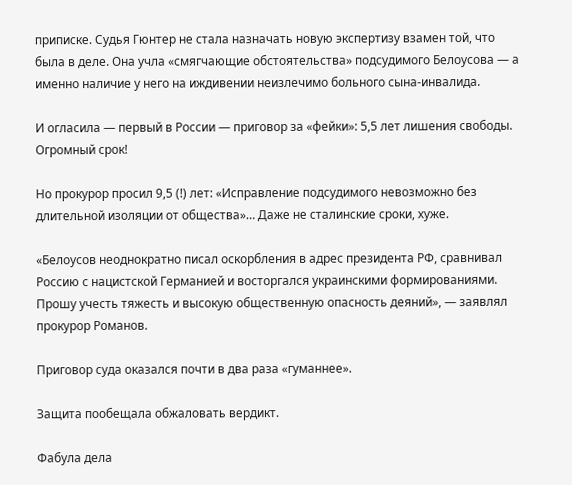приписке. Судья Гюнтер не стала назначать новую экспертизу взамен той, что была в деле. Она учла «смягчающие обстоятельства» подсудимого Белоусова — а именно наличие у него на иждивении неизлечимо больного сына-инвалида.

И огласила — первый в России — приговор за «фейки»: 5,5 лет лишения свободы. Огромный срок!

Но прокурор просил 9,5 (!) лет: «Исправление подсудимого невозможно без длительной изоляции от общества»… Даже не сталинские сроки, хуже.

«Белоусов неоднократно писал оскорбления в адрес президента РФ, сравнивал Россию с нацистской Германией и восторгался украинскими формированиями. Прошу учесть тяжесть и высокую общественную опасность деяний», — заявлял прокурор Романов.

Приговор суда оказался почти в два раза «гуманнее».

Защита пообещала обжаловать вердикт.

Фабула дела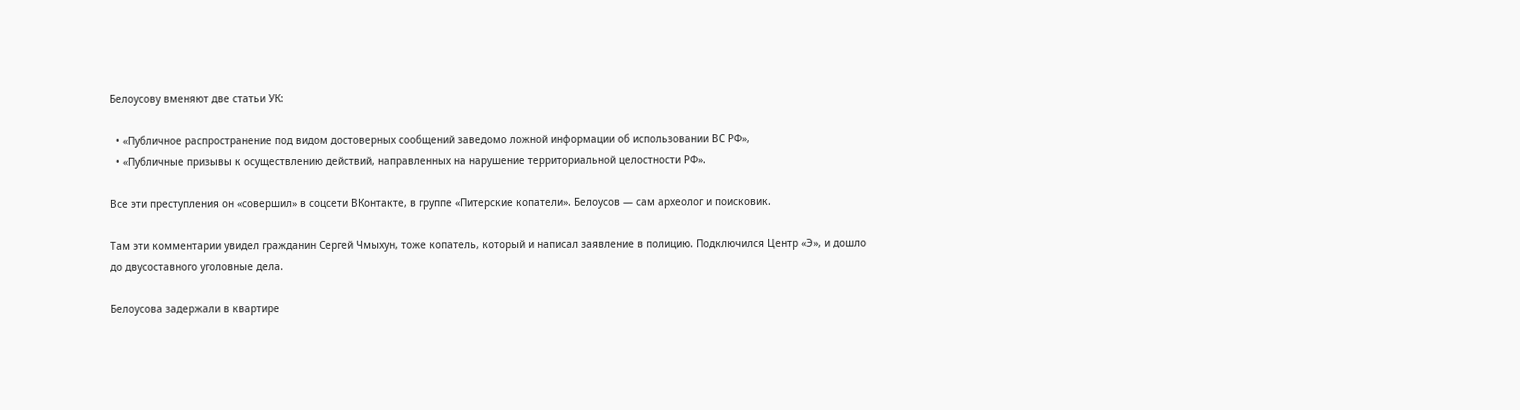Белоусову вменяют две статьи УК:

  • «Публичное распространение под видом достоверных сообщений заведомо ложной информации об использовании ВС РФ»,
  • «Публичные призывы к осуществлению действий, направленных на нарушение территориальной целостности РФ».

Все эти преступления он «совершил» в соцсети ВКонтакте, в группе «Питерские копатели». Белоусов — сам археолог и поисковик.

Там эти комментарии увидел гражданин Сергей Чмыхун, тоже копатель, который и написал заявление в полицию. Подключился Центр «Э», и дошло до двусоставного уголовные дела.

Белоусова задержали в квартире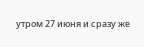утром 27 июня и сразу же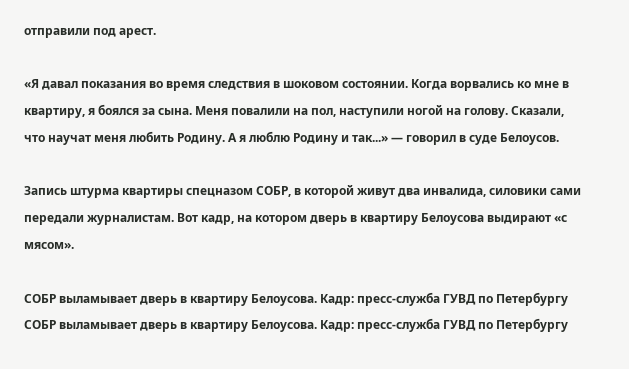отправили под арест.

«Я давал показания во время следствия в шоковом состоянии. Когда ворвались ко мне в квартиру, я боялся за сына. Меня повалили на пол, наступили ногой на голову. Сказали, что научат меня любить Родину. А я люблю Родину и так...» — говорил в суде Белоусов.

Запись штурма квартиры спецназом СОБР, в которой живут два инвалида, силовики сами передали журналистам. Вот кадр, на котором дверь в квартиру Белоусова выдирают «с мясом».

СОБР выламывает дверь в квартиру Белоусова. Кадр: пресс-служба ГУВД по Петербургу
СОБР выламывает дверь в квартиру Белоусова. Кадр: пресс-служба ГУВД по Петербургу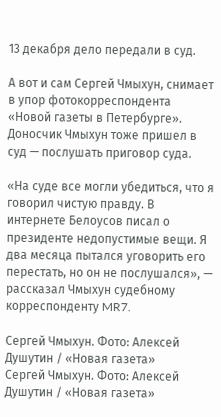13 декабря дело передали в суд.

А вот и сам Сергей Чмыхун, снимает в упор фотокорреспондента «Новой газеты в Петербурге». Доносчик Чмыхун тоже пришел в суд — послушать приговор суда.

«На суде все могли убедиться, что я говорил чистую правду. В интернете Белоусов писал о президенте недопустимые вещи. Я два месяца пытался уговорить его перестать, но он не послушался», — рассказал Чмыхун судебному корреспонденту MR7.

Сергей Чмыхун. Фото: Алексей Душутин / «Новая газета»
Сергей Чмыхун. Фото: Алексей Душутин / «Новая газета»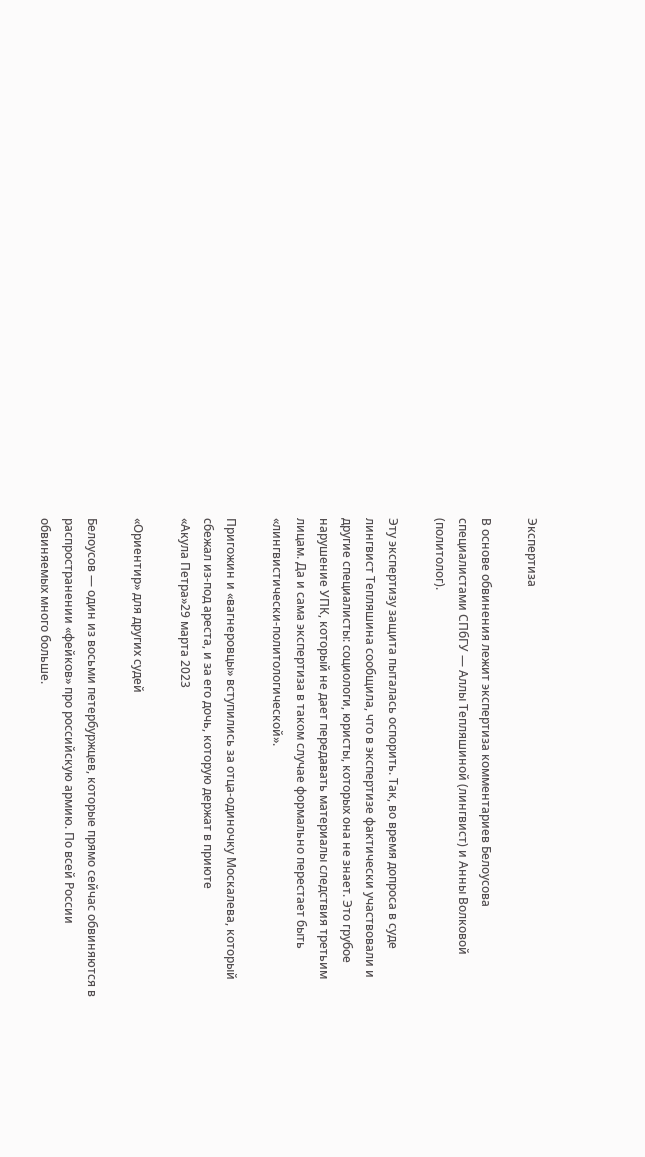Экспертиза

В основе обвинения лежит экспертиза комментариев Белоусова специалистами СПбГУ — Аллы Тепляшиной (лингвист) и Анны Волковой (политолог).

Эту экспертизу защита пыталась оспорить. Так, во время допроса в суде лингвист Тепляшина сообщила, что в экспертизе фактически участвовали и другие специалисты: социологи, юристы, которых она не знает. Это грубое нарушение УПК, который не дает передавать материалы следствия третьим лицам. Да и сама экспертиза в таком случае формально перестает быть «лингвистически-политологической».

Пригожин и «вагнеровцы» вступились за отца-одиночку Москалева, который сбежал из-под ареста, и за его дочь, которую держат в приюте
«Акула Петра»29 марта 2023

«Ориентир» для других судей

Белоусов — один из восьми петербуржцев, которые прямо сейчас обвиняются в распространении «фейков» про российскую армию. По всей России обвиняемых много больше.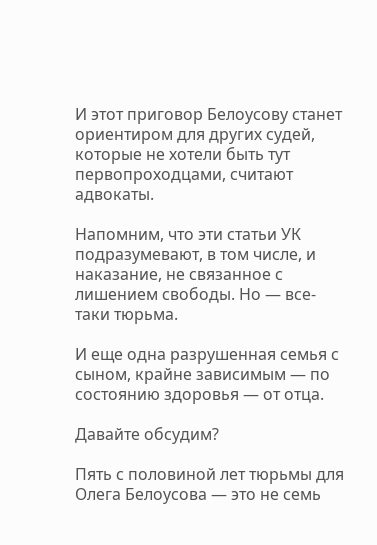И этот приговор Белоусову станет ориентиром для других судей, которые не хотели быть тут первопроходцами, считают адвокаты.

Напомним, что эти статьи УК подразумевают, в том числе, и наказание, не связанное с лишением свободы. Но — все-таки тюрьма.

И еще одна разрушенная семья с сыном, крайне зависимым — по состоянию здоровья — от отца.

Давайте обсудим?

Пять с половиной лет тюрьмы для Олега Белоусова — это не семь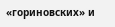«гориновских» и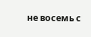не восемь с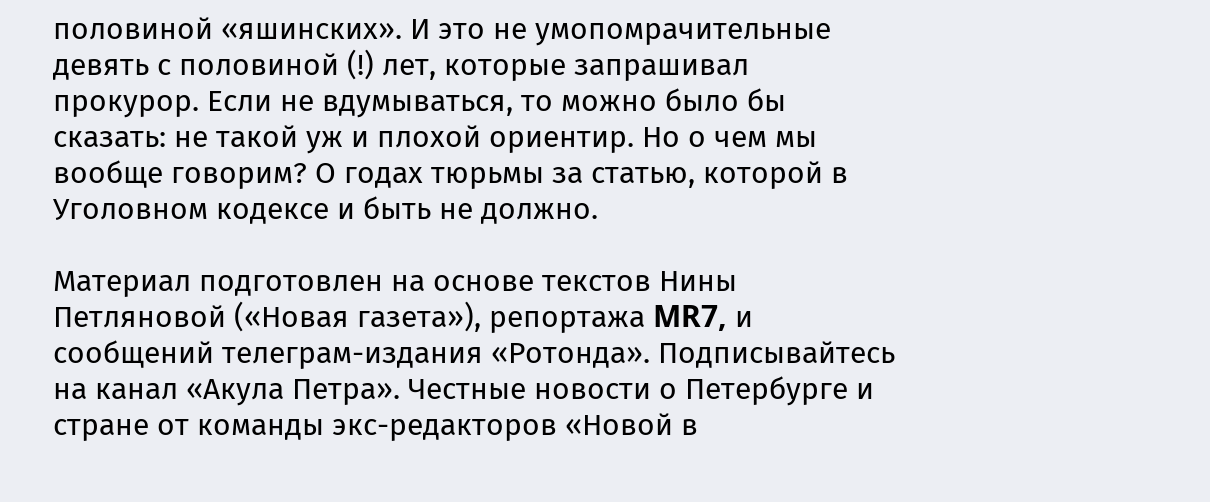половиной «яшинских». И это не умопомрачительные девять с половиной (!) лет, которые запрашивал прокурор. Если не вдумываться, то можно было бы сказать: не такой уж и плохой ориентир. Но о чем мы вообще говорим? О годах тюрьмы за статью, которой в Уголовном кодексе и быть не должно.

Материал подготовлен на основе текстов Нины Петляновой («Новая газета»), репортажа MR7, и сообщений телеграм-издания «Ротонда». Подписывайтесь на канал «Акула Петра». Честные новости о Петербурге и стране от команды экс-редакторов «Новой в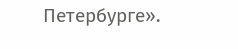Петербурге».